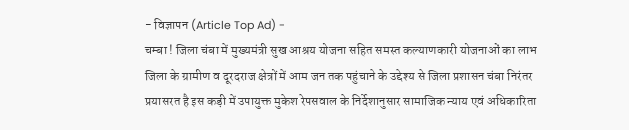- विज्ञापन (Article Top Ad) -
चम्बा ! जिला चंबा में मुख्यमंत्री सुख आश्रय योजना सहित समस्त कल्याणकारी योजनाओं का लाभ जिला के ग्रामीण व दूरदराज क्षेत्रों में आम जन तक पहुंचाने के उद्देश्य से जिला प्रशासन चंबा निरंतर प्रयासरत है इस कड़ी में उपायुक्त मुकेश रेपसवाल के निर्देशानुसार सामाजिक न्याय एवं अधिकारिता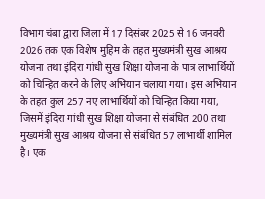विभाग चंबा द्वारा जिला में 17 दिसंबर 2025 से 16 जनवरी 2026 तक एक विशेष मुहिम के तहत मुख्यमंत्री सुख आश्रय योजना तथा इंदिरा गांधी सुख शिक्षा योजना के पात्र लाभार्थियों को चिन्हित करने के लिए अभियान चलाया गया। इस अभियान के तहत कुल 257 नए लाभार्थियों को चिन्हित किया गया, जिसमें इंदिरा गांधी सुख शिक्षा योजना से संबंधित 200 तथा मुख्यमंत्री सुख आश्रय योजना से संबंधित 57 लाभार्थी शामिल है। एक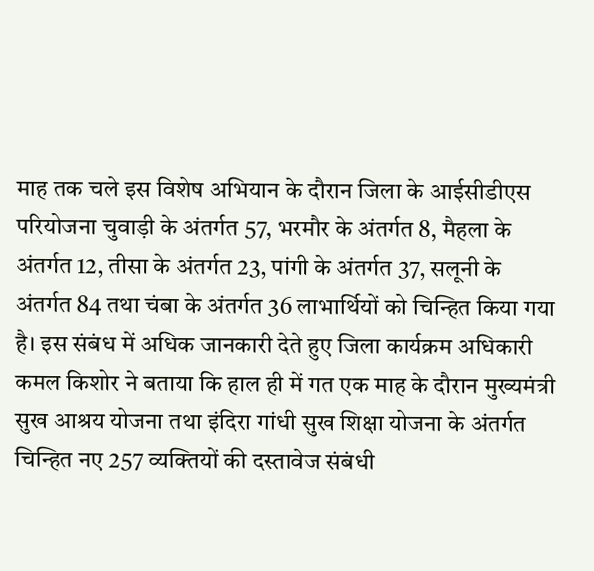माह तक चले इस विशेष अभियान के दौरान जिला के आईसीडीएस परियोजना चुवाड़ी के अंतर्गत 57, भरमौर के अंतर्गत 8, मैहला के अंतर्गत 12, तीसा के अंतर्गत 23, पांगी के अंतर्गत 37, सलूनी के अंतर्गत 84 तथा चंबा के अंतर्गत 36 लाभार्थियों को चिन्हित किया गया है। इस संबंध में अधिक जानकारी देते हुए जिला कार्यक्रम अधिकारी कमल किशोर ने बताया कि हाल ही में गत एक माह के दौरान मुख्यमंत्री सुख आश्रय योजना तथा इंदिरा गांधी सुख शिक्षा योजना के अंतर्गत चिन्हित नए 257 व्यक्तियों की दस्तावेज संबंधी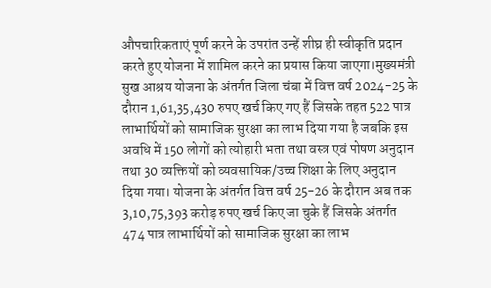औपचारिकताएं पूर्ण करने के उपरांत उन्हें शीघ्र ही स्वीकृति प्रदान करते हुए योजना में शामिल करने का प्रयास किया जाएगा।मुख्यमंत्री सुख आश्रय योजना के अंतर्गत जिला चंबा में वित्त वर्ष 2024-25 के दौरान 1,61,35,430 रुपए खर्च किए गए हैं जिसके तहत 522 पात्र लाभार्थियों को सामाजिक सुरक्षा का लाभ दिया गया है जबकि इस अवधि में 150 लोगों को त्योहारी भता तथा वस्त्र एवं पोषण अनुदान तथा 30 व्यक्तियों को व्यवसायिक/उच्च शिक्षा के लिए अनुदान दिया गया। योजना के अंतर्गत वित्त वर्ष 25-26 के दौरान अब तक 3,10,75,393 करोड़ रुपए खर्च किए जा चुके हैं जिसके अंतर्गत 474 पात्र लाभार्थियों को सामाजिक सुरक्षा का लाभ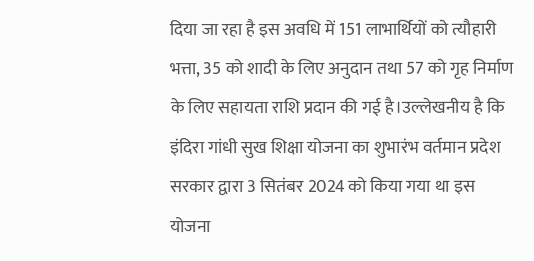दिया जा रहा है इस अवधि में 151 लाभार्थियों को त्यौहारी भत्ता, 35 को शादी के लिए अनुदान तथा 57 को गृह निर्माण के लिए सहायता राशि प्रदान की गई है।उल्लेखनीय है कि इंदिरा गांधी सुख शिक्षा योजना का शुभारंभ वर्तमान प्रदेश सरकार द्वारा 3 सितंबर 2024 को किया गया था इस योजना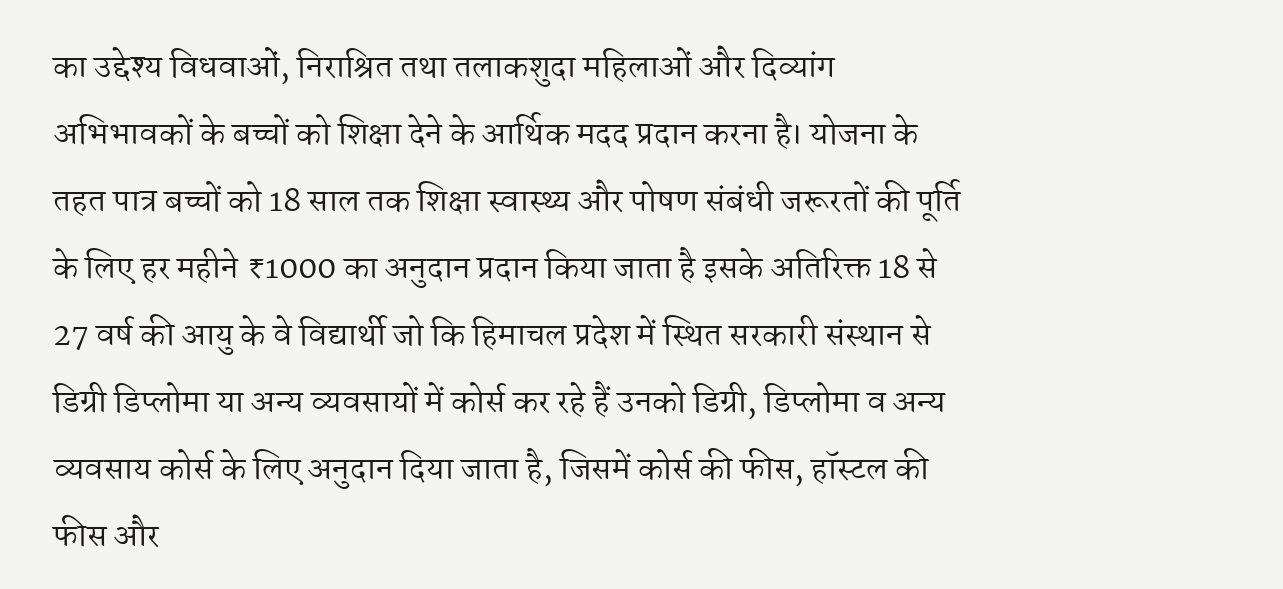का उद्देश्य विधवाओं, निराश्रित तथा तलाकशुदा महिलाओं और दिव्यांग अभिभावकों के बच्चों को शिक्षा देने के आर्थिक मदद प्रदान करना है। योजना के तहत पात्र बच्चों को 18 साल तक शिक्षा स्वास्थ्य और पोषण संबंधी जरूरतों की पूर्ति के लिए हर महीने ₹1000 का अनुदान प्रदान किया जाता है इसके अतिरिक्त 18 से 27 वर्ष की आयु के वे विद्यार्थी जो कि हिमाचल प्रदेश में स्थित सरकारी संस्थान से डिग्री डिप्लोमा या अन्य व्यवसायों में कोर्स कर रहे हैं उनको डिग्री, डिप्लोमा व अन्य व्यवसाय कोर्स के लिए अनुदान दिया जाता है, जिसमें कोर्स की फीस, हॉस्टल की फीस और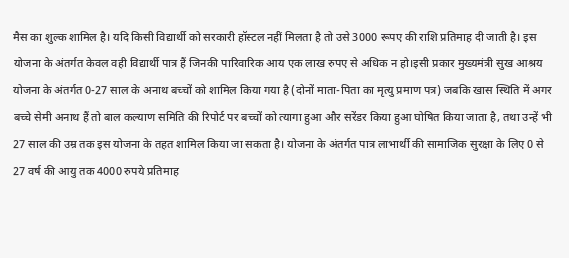मैस का शुल्क शामिल है। यदि किसी विद्यार्थी को सरकारी हॉस्टल नहीं मिलता है तो उसे 3000 रूपए की राशि प्रतिमाह दी जाती है। इस योजना के अंतर्गत केवल वही विद्यार्थी पात्र हैं जिनकी पारिवारिक आय एक लाख रुपए से अधिक न हो।इसी प्रकार मुख्यमंत्री सुख आश्रय योजना के अंतर्गत 0-27 साल के अनाथ बच्चों को शामिल किया गया है (दोनों माता-पिता का मृत्यु प्रमाण पत्र) जबकि खास स्थिति में अगर बच्चे सेमी अनाथ हैं तो बाल कल्याण समिति की रिपोर्ट पर बच्चों को त्यागा हुआ और सरेंडर किया हुआ घोषित किया जाता है, तथा उन्हें भी 27 साल की उम्र तक इस योजना के तहत शामिल किया जा सकता है। योजना के अंतर्गत पात्र लाभार्थी की सामाजिक सुरक्षा के लिए 0 से 27 वर्ष की आयु तक 4000 रुपये प्रतिमाह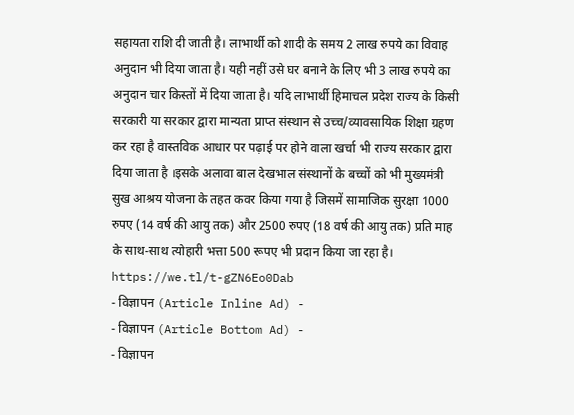सहायता राशि दी जाती है। लाभार्थी को शादी के समय 2 लाख रुपये का विवाह अनुदान भी दिया जाता है। यही नहीं उसे घर बनाने के लिए भी 3 लाख रुपये का अनुदान चार किस्तों में दिया जाता है। यदि लाभार्थी हिमाचल प्रदेश राज्य के किसी सरकारी या सरकार द्वारा मान्यता प्राप्त संस्थान से उच्च/व्यावसायिक शिक्षा ग्रहण कर रहा है वास्तविक आधार पर पढ़ाई पर होने वाला खर्चा भी राज्य सरकार द्वारा दिया जाता है ।इसके अलावा बाल देखभाल संस्थानों के बच्चों को भी मुख्यमंत्री सुख आश्रय योजना के तहत कवर किया गया है जिसमें सामाजिक सुरक्षा 1000 रुपए (14 वर्ष की आयु तक) और 2500 रुपए (18 वर्ष की आयु तक) प्रति माह के साथ-साथ त्योहारी भत्ता 500 रूपए भी प्रदान किया जा रहा है। https://we.tl/t-gZN6Eo0Dab
- विज्ञापन (Article Inline Ad) -
- विज्ञापन (Article Bottom Ad) -
- विज्ञापन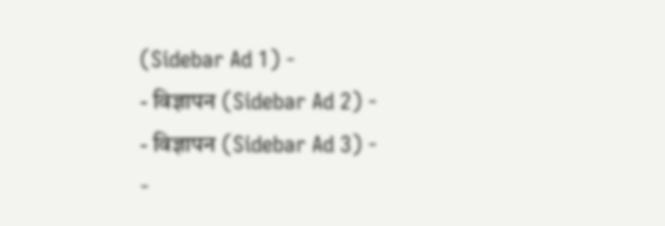(Sidebar Ad 1) -
- विज्ञापन (Sidebar Ad 2) -
- विज्ञापन (Sidebar Ad 3) -
-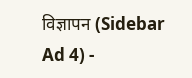विज्ञापन (Sidebar Ad 4) -